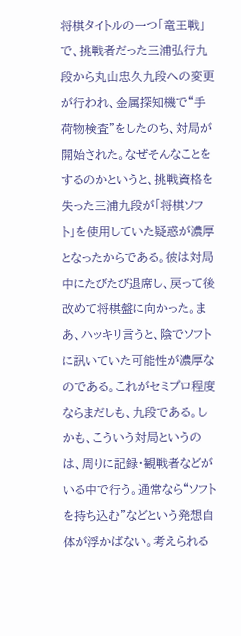将棋タイトルの一つ「竜王戦」で、挑戦者だった三浦弘行九段から丸山忠久九段への変更が行われ、金属探知機で“手荷物検査”をしたのち、対局が開始された。なぜそんなことをするのかというと、挑戦資格を失った三浦九段が「将棋ソフト」を使用していた疑惑が濃厚となったからである。彼は対局中にたびたび退席し、戻って後改めて将棋盤に向かった。まあ、ハッキリ言うと、陰でソフトに訊いていた可能性が濃厚なのである。これがセミプロ程度ならまだしも、九段である。しかも、こういう対局というのは、周りに記録・観戦者などがいる中で行う。通常なら“ソフトを持ち込む”などという発想自体が浮かばない。考えられる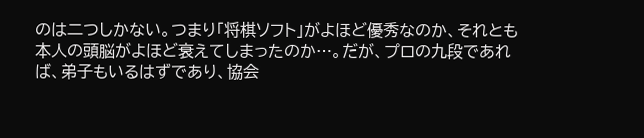のは二つしかない。つまり「将棋ソフト」がよほど優秀なのか、それとも本人の頭脳がよほど衰えてしまったのか…。だが、プロの九段であれば、弟子もいるはずであり、協会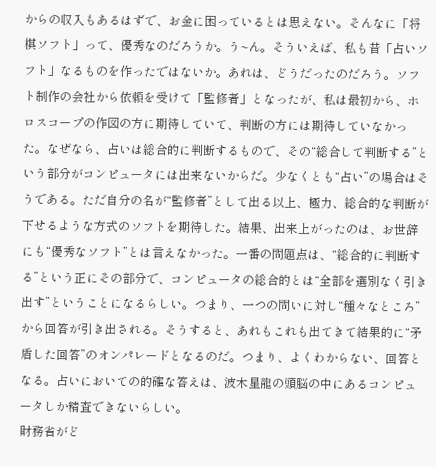からの収入もあるはずで、お金に困っているとは思えない。そんなに「将棋ソフト」って、優秀なのだろうか。う~ん。そういえば、私も昔「占いソフト」なるものを作ったではないか。あれは、どうだったのだろう。ソフト制作の会社から依頼を受けて「監修者」となったが、私は最初から、ホロスコープの作図の方に期待していて、判断の方には期待していなかった。なぜなら、占いは総合的に判断するもので、その“総合して判断する”という部分がコンピュータには出来ないからだ。少なくとも“占い”の場合はそうである。ただ自分の名が“監修者”として出る以上、極力、総合的な判断が下せるような方式のソフトを期待した。結果、出来上がったのは、お世辞にも“優秀なソフト”とは言えなかった。一番の問題点は、“総合的に判断する”という正にその部分で、コンピュータの総合的とは“全部を選別なく引き出す”ということになるらしい。つまり、一つの問いに対し“種々なところ”から回答が引き出される。そうすると、あれもこれも出てきて結果的に“矛盾した回答”のオンパレードとなるのだ。つまり、よくわからない、回答となる。占いにおいての的確な答えは、波木星龍の頭脳の中にあるコンピュータしか精査できないらしい。
財務省がど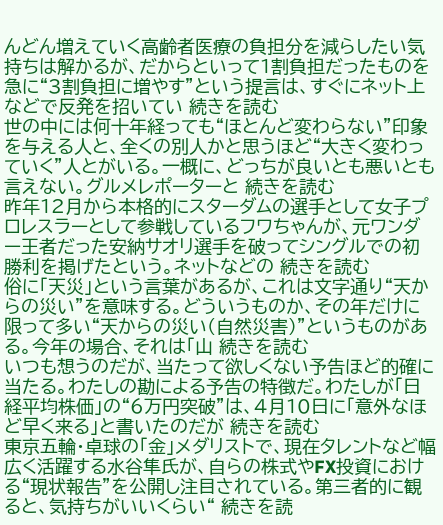んどん増えていく高齢者医療の負担分を減らしたい気持ちは解かるが、だからといって1割負担だったものを急に“3割負担に増やす”という提言は、すぐにネット上などで反発を招いてい 続きを読む
世の中には何十年経っても“ほとんど変わらない”印象を与える人と、全くの別人かと思うほど“大きく変わっていく”人とがいる。一概に、どっちが良いとも悪いとも言えない。グルメレポーターと 続きを読む
昨年12月から本格的にスターダムの選手として女子プロレスラーとして参戦しているフワちゃんが、元ワンダー王者だった安納サオリ選手を破ってシングルでの初勝利を掲げたという。ネットなどの 続きを読む
俗に「天災」という言葉があるが、これは文字通り“天からの災い”を意味する。どういうものか、その年だけに限って多い“天からの災い(自然災害)”というものがある。今年の場合、それは「山 続きを読む
いつも想うのだが、当たって欲しくない予告ほど的確に当たる。わたしの勘による予告の特徴だ。わたしが「日経平均株価」の“6万円突破”は、4月10日に「意外なほど早く来る」と書いたのだが 続きを読む
東京五輪・卓球の「金」メダリストで、現在タレントなど幅広く活躍する水谷隼氏が、自らの株式やFX投資における“現状報告”を公開し注目されている。第三者的に観ると、気持ちがいいくらい“ 続きを読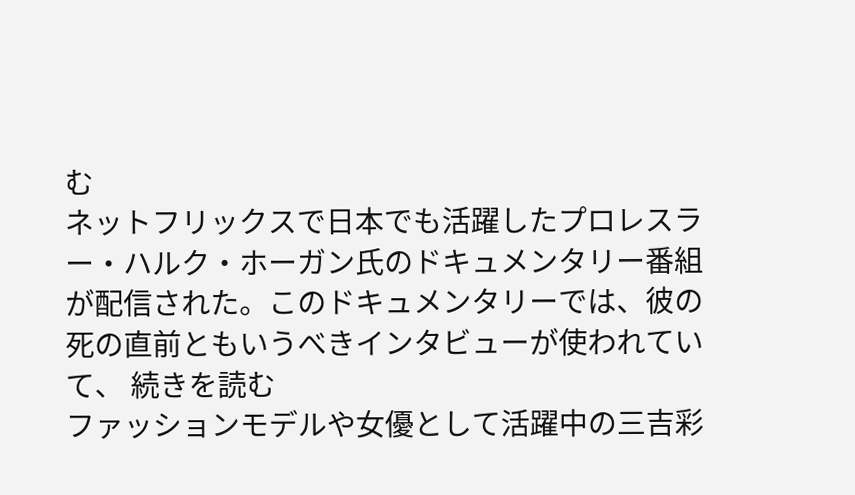む
ネットフリックスで日本でも活躍したプロレスラー・ハルク・ホーガン氏のドキュメンタリー番組が配信された。このドキュメンタリーでは、彼の死の直前ともいうべきインタビューが使われていて、 続きを読む
ファッションモデルや女優として活躍中の三吉彩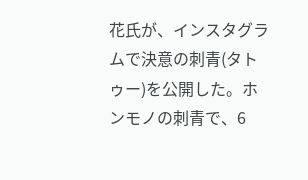花氏が、インスタグラムで決意の刺青(タトゥー)を公開した。ホンモノの刺青で、6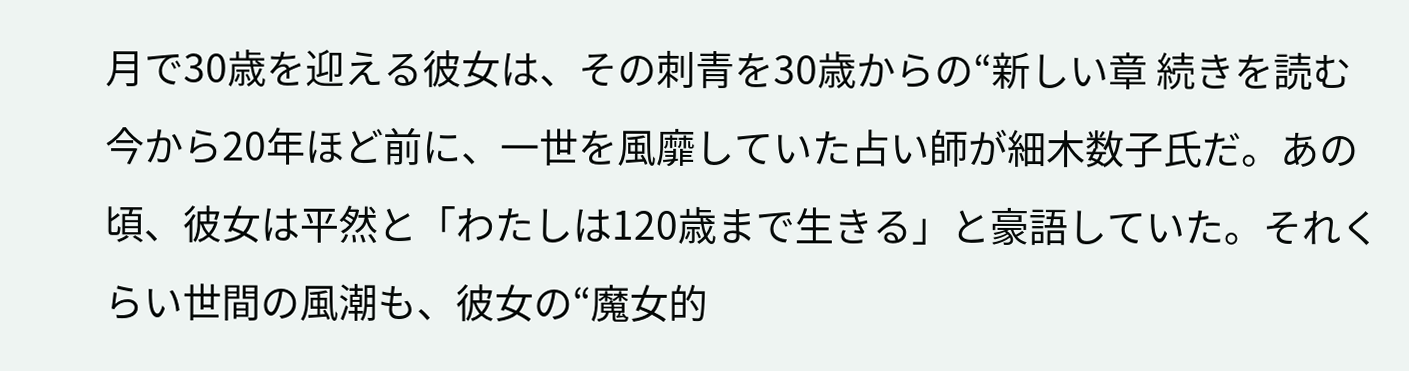月で30歳を迎える彼女は、その刺青を30歳からの“新しい章 続きを読む
今から20年ほど前に、一世を風靡していた占い師が細木数子氏だ。あの頃、彼女は平然と「わたしは120歳まで生きる」と豪語していた。それくらい世間の風潮も、彼女の“魔女的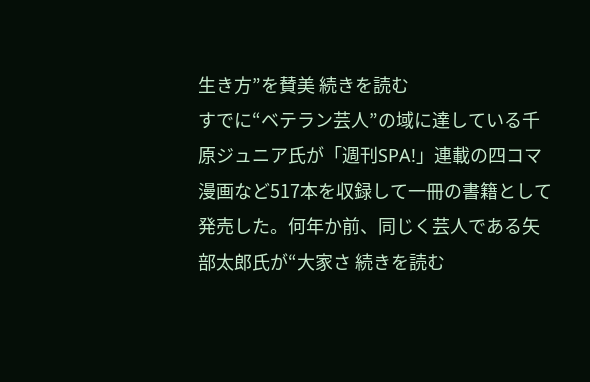生き方”を賛美 続きを読む
すでに“ベテラン芸人”の域に達している千原ジュニア氏が「週刊SPA!」連載の四コマ漫画など517本を収録して一冊の書籍として発売した。何年か前、同じく芸人である矢部太郎氏が“大家さ 続きを読む